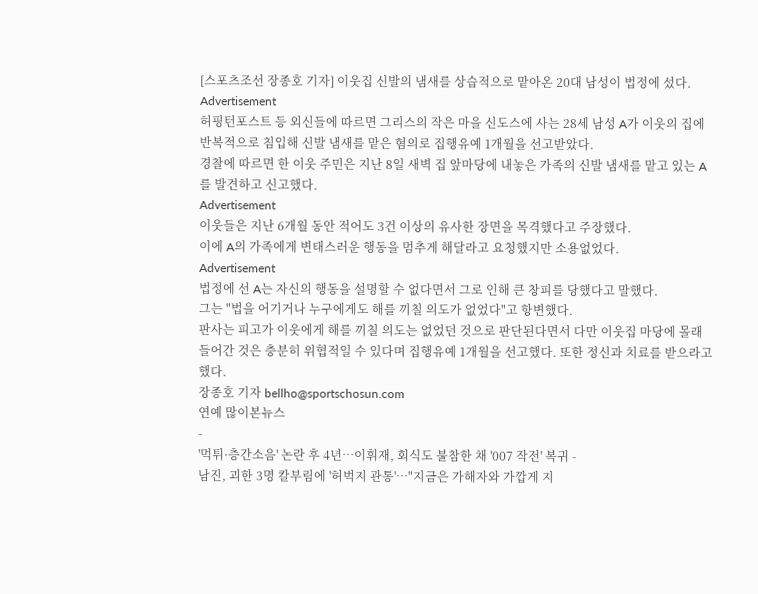[스포츠조선 장종호 기자] 이웃집 신발의 냄새를 상습적으로 맡아온 20대 남성이 법정에 섰다.
Advertisement
허핑턴포스트 등 외신들에 따르면 그리스의 작은 마을 신도스에 사는 28세 남성 A가 이웃의 집에 반복적으로 침입해 신발 냄새를 맡은 혐의로 집행유예 1개월을 선고받았다.
경찰에 따르면 한 이웃 주민은 지난 8일 새벽 집 앞마당에 내놓은 가족의 신발 냄새를 맡고 있는 A를 발견하고 신고했다.
Advertisement
이웃들은 지난 6개월 동안 적어도 3건 이상의 유사한 장면을 목격했다고 주장했다.
이에 A의 가족에게 변태스러운 행동을 멈추게 해달라고 요청했지만 소용없었다.
Advertisement
법정에 선 A는 자신의 행동을 설명할 수 없다면서 그로 인해 큰 창피를 당했다고 말했다.
그는 "법을 어기거나 누구에게도 해를 끼칠 의도가 없었다"고 항변했다.
판사는 피고가 이웃에게 해를 끼칠 의도는 없었던 것으로 판단된다면서 다만 이웃집 마당에 몰래 들어간 것은 충분히 위협적일 수 있다며 집행유예 1개월을 선고했다. 또한 정신과 치료를 받으라고 했다.
장종호 기자 bellho@sportschosun.com
연예 많이본뉴스
-
'먹튀·층간소음' 논란 후 4년…이휘재, 회식도 불참한 채 '007 작전' 복귀 -
남진, 괴한 3명 칼부림에 '허벅지 관통'…"지금은 가해자와 가깝게 지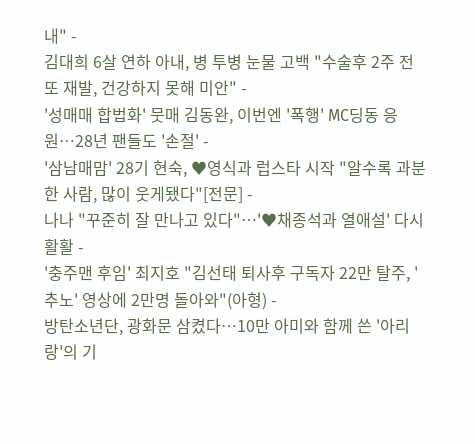내" -
김대희 6살 연하 아내, 병 투병 눈물 고백 "수술후 2주 전 또 재발, 건강하지 못해 미안" -
'성매매 합법화' 뭇매 김동완, 이번엔 '폭행' MC딩동 응원…28년 팬들도 '손절' -
'삼남매맘' 28기 현숙, ♥영식과 럽스타 시작 "알수록 과분한 사람, 많이 웃게됐다"[전문] -
나나 "꾸준히 잘 만나고 있다"…'♥채종석과 열애설' 다시 활활 -
'충주맨 후임' 최지호 "김선태 퇴사후 구독자 22만 탈주, '추노' 영상에 2만명 돌아와"(아형) -
방탄소년단, 광화문 삼켰다…10만 아미와 함께 쓴 '아리랑'의 기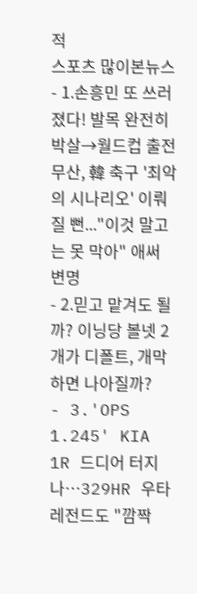적
스포츠 많이본뉴스
- 1.손흥민 또 쓰러졌다! 발목 완전히 박살→월드컵 출전 무산, 韓 축구 '최악의 시나리오' 이뤄질 뻔..."이것 말고는 못 막아" 애써 변명
- 2.믿고 맡겨도 될까? 이닝당 볼넷 2개가 디폴트, 개막하면 나아질까?
- 3.'OPS 1.245' KIA 1R 드디어 터지나…329HR 우타 레전드도 "깜짝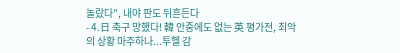놀랐다", 내야 판도 뒤흔든다
- 4.日 축구 망했다! 韓 안중에도 없는 英 평가전, 최악의 상황 마주하나...투헬 감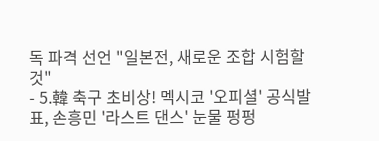독 파격 선언 "일본전, 새로운 조합 시험할 것"
- 5.韓 축구 초비상! 멕시코 '오피셜' 공식발표, 손흥민 '라스트 댄스' 눈물 펑펑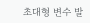초대형 변수 발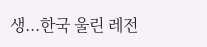생...한국 울린 레전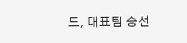드, 대표팀 승선